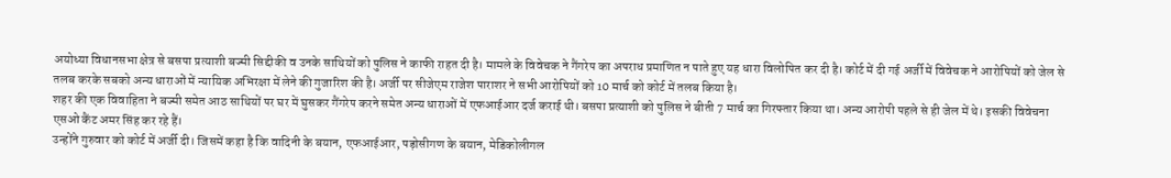अयोध्या विधानसभा क्षेत्र से बसपा प्रत्याशी बज्मी सिद्दीकी व उनके साथियों को पुलिस ने काफी राहत दी है। मामले के विवेचक ने गैंगरेप का अपराध प्रमाणित न पाते हुए यह धारा विलोपित कर दी है। कोर्ट में दी गई अर्जी में विवेचक ने आरोपियों को जेल से तलब करके सबको अन्य धाराओं में न्यायिक अभिरक्षा में लेने की गुजारिश की है। अर्जी पर सीजेएम राजेश पाराशर ने सभी आरोपियों को 10 मार्च को कोर्ट में तलब किया है।
शहर की एक विवाहिता ने बज्मी समेत आठ साथियों पर घर में घुसकर गैंगरेप करने समेत अन्य धाराओं में एफआईआर दर्ज कराई थी। बसपा प्रत्याशी को पुलिस ने बीती 7 मार्च का गिरफ्तार किया था। अन्य आरोपी पहले से ही जेल में थे। इसकी विवेचना एसओ कैंट अमर सिंह कर रहे हैं।
उन्होंने गुरुवार को कोर्ट में अर्जी दी। जिसमें कहा है कि वादिनी के बयान, एफआईआर, पड़ोसीगण के बयान, मेडिकोलीगल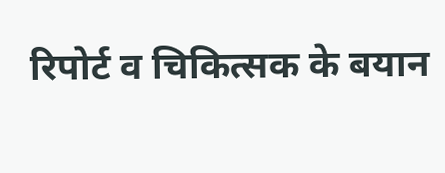रिपोर्ट व चिकित्सक के बयान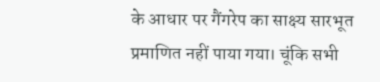के आधार पर गैंगरेप का साक्ष्य सारभूत प्रमाणित नहीं पाया गया। चूंकि सभी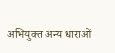अभियुक्त अन्य धाराओं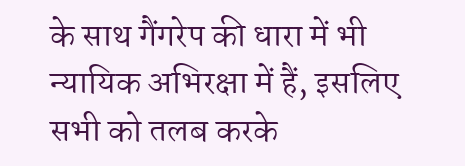के साथ गैंगरेप की धारा में भी न्यायिक अभिरक्षा में हैं, इसलिए सभी को तलब करके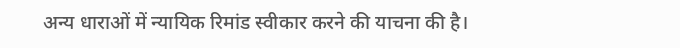अन्य धाराओं में न्यायिक रिमांड स्वीकार करने की याचना की है।